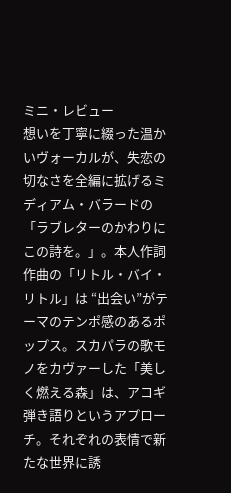ミニ・レビュー
想いを丁寧に綴った温かいヴォーカルが、失恋の切なさを全編に拡げるミディアム・バラードの「ラブレターのかわりにこの詩を。」。本人作詞作曲の「リトル・バイ・リトル」は “出会い”がテーマのテンポ感のあるポップス。スカパラの歌モノをカヴァーした「美しく燃える森」は、アコギ弾き語りというアプローチ。それぞれの表情で新たな世界に誘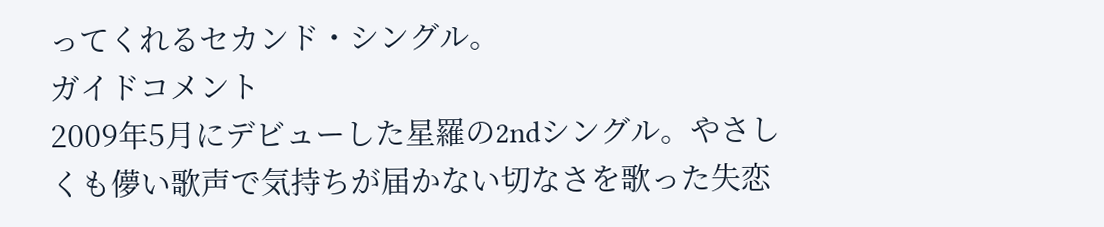ってくれるセカンド・シングル。
ガイドコメント
2009年5月にデビューした星羅の2ndシングル。やさしくも儚い歌声で気持ちが届かない切なさを歌った失恋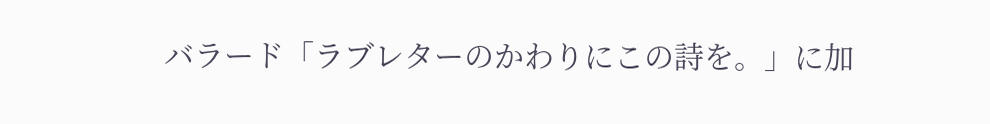バラード「ラブレターのかわりにこの詩を。」に加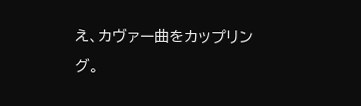え、カヴァー曲をカップリング。